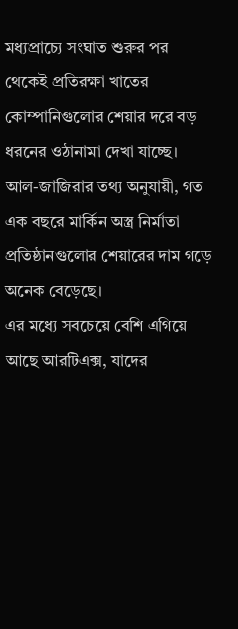মধ্যপ্রাচ্যে সংঘাত শুরুর পর থেকেই প্রতিরক্ষা খাতের কোম্পানিগুলোর শেয়ার দরে বড় ধরনের ওঠানামা দেখা যাচ্ছে।
আল-জাজিরার তথ্য অনুযায়ী, গত এক বছরে মার্কিন অস্ত্র নির্মাতা প্রতিষ্ঠানগুলোর শেয়ারের দাম গড়ে অনেক বেড়েছে।
এর মধ্যে সবচেয়ে বেশি এগিয়ে আছে আরটিএক্স, যাদের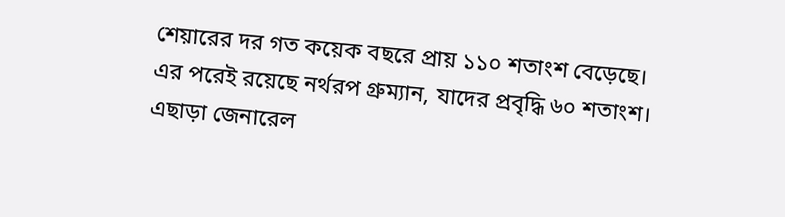শেয়ারের দর গত কয়েক বছরে প্রায় ১১০ শতাংশ বেড়েছে।
এর পরেই রয়েছে নর্থরপ গ্রুম্যান, যাদের প্রবৃদ্ধি ৬০ শতাংশ।
এছাড়া জেনারেল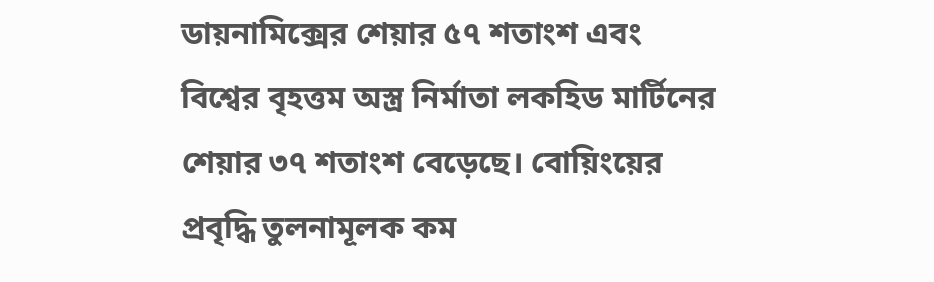ডায়নামিক্সের শেয়ার ৫৭ শতাংশ এবং বিশ্বের বৃহত্তম অস্ত্র নির্মাতা লকহিড মার্টিনের শেয়ার ৩৭ শতাংশ বেড়েছে। বোয়িংয়ের প্রবৃদ্ধি তুলনামূলক কম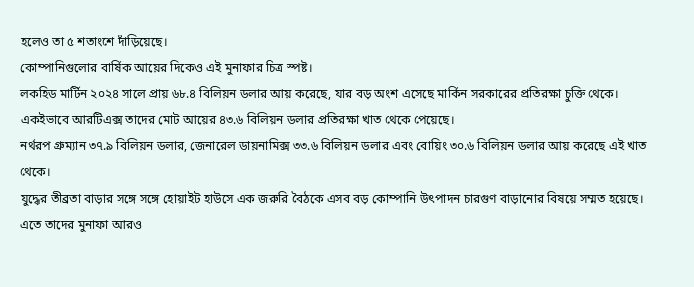হলেও তা ৫ শতাংশে দাঁড়িয়েছে।
কোম্পানিগুলোর বার্ষিক আয়ের দিকেও এই মুনাফার চিত্র স্পষ্ট।
লকহিড মার্টিন ২০২৪ সালে প্রায় ৬৮.৪ বিলিয়ন ডলার আয় করেছে, যার বড় অংশ এসেছে মার্কিন সরকারের প্রতিরক্ষা চুক্তি থেকে। একইভাবে আরটিএক্স তাদের মোট আয়ের ৪৩.৬ বিলিয়ন ডলার প্রতিরক্ষা খাত থেকে পেয়েছে।
নর্থরপ গ্রুম্যান ৩৭.৯ বিলিয়ন ডলার, জেনারেল ডায়নামিক্স ৩৩.৬ বিলিয়ন ডলার এবং বোয়িং ৩০.৬ বিলিয়ন ডলার আয় করেছে এই খাত থেকে।
যুদ্ধের তীব্রতা বাড়ার সঙ্গে সঙ্গে হোয়াইট হাউসে এক জরুরি বৈঠকে এসব বড় কোম্পানি উৎপাদন চারগুণ বাড়ানোর বিষয়ে সম্মত হয়েছে। এতে তাদের মুনাফা আরও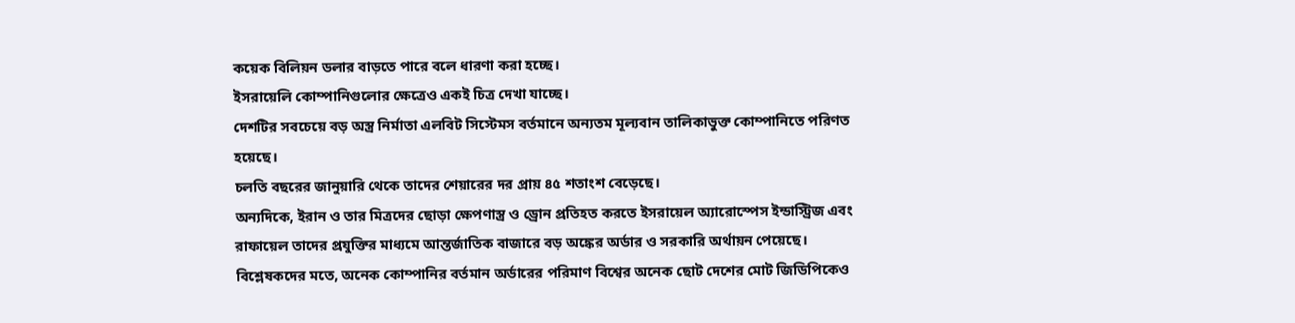কয়েক বিলিয়ন ডলার বাড়তে পারে বলে ধারণা করা হচ্ছে।
ইসরায়েলি কোম্পানিগুলোর ক্ষেত্রেও একই চিত্র দেখা যাচ্ছে।
দেশটির সবচেয়ে বড় অস্ত্র নির্মাতা এলবিট সিস্টেমস বর্তমানে অন্যতম মূল্যবান তালিকাভুক্ত কোম্পানিতে পরিণত হয়েছে।
চলতি বছরের জানুয়ারি থেকে তাদের শেয়ারের দর প্রায় ৪৫ শতাংশ বেড়েছে।
অন্যদিকে, ইরান ও তার মিত্রদের ছোড়া ক্ষেপণাস্ত্র ও ড্রোন প্রতিহত করতে ইসরায়েল অ্যারোস্পেস ইন্ডাস্ট্রিজ এবং রাফায়েল তাদের প্রযুক্তির মাধ্যমে আন্তর্জাতিক বাজারে বড় অঙ্কের অর্ডার ও সরকারি অর্থায়ন পেয়েছে।
বিশ্লেষকদের মতে, অনেক কোম্পানির বর্তমান অর্ডারের পরিমাণ বিশ্বের অনেক ছোট দেশের মোট জিডিপিকেও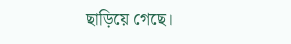ছাড়িয়ে গেছে।